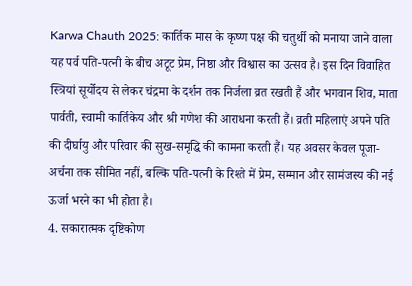Karwa Chauth 2025: कार्तिक मास के कृष्ण पक्ष की चतुर्थी को मनाया जाने वाला यह पर्व पति-पत्नी के बीच अटूट प्रेम, निष्ठा और विश्वास का उत्सव है। इस दिन विवाहित स्त्रियां सूर्योदय से लेकर चंद्रमा के दर्शन तक निर्जला व्रत रखती हैं और भगवान शिव, माता पार्वती, स्वामी कार्तिकेय और श्री गणेश की आराधना करती हैं। व्रती महिलाएं अपने पति की दीर्घायु और परिवार की सुख-समृद्धि की कामना करती हैं। यह अवसर केवल पूजा-अर्चना तक सीमित नहीं, बल्कि पति-पत्नी के रिश्ते में प्रेम, सम्मान और सामंजस्य की नई ऊर्जा भरने का भी होता है।
4. सकारात्मक दृष्टिकोण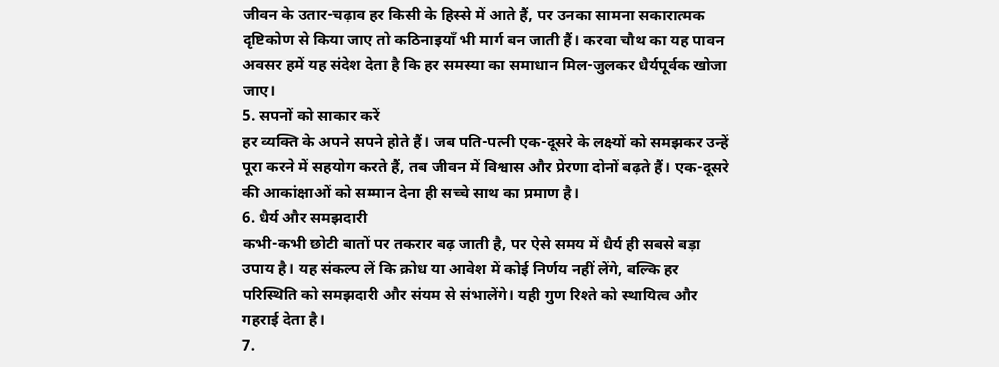जीवन के उतार-चढ़ाव हर किसी के हिस्से में आते हैं, पर उनका सामना सकारात्मक दृष्टिकोण से किया जाए तो कठिनाइयाँ भी मार्ग बन जाती हैं। करवा चौथ का यह पावन अवसर हमें यह संदेश देता है कि हर समस्या का समाधान मिल-जुलकर धैर्यपूर्वक खोजा जाए।
5. सपनों को साकार करें
हर व्यक्ति के अपने सपने होते हैं। जब पति-पत्नी एक-दूसरे के लक्ष्यों को समझकर उन्हें पूरा करने में सहयोग करते हैं, तब जीवन में विश्वास और प्रेरणा दोनों बढ़ते हैं। एक-दूसरे की आकांक्षाओं को सम्मान देना ही सच्चे साथ का प्रमाण है।
6. धैर्य और समझदारी
कभी-कभी छोटी बातों पर तकरार बढ़ जाती है, पर ऐसे समय में धैर्य ही सबसे बड़ा उपाय है। यह संकल्प लें कि क्रोध या आवेश में कोई निर्णय नहीं लेंगे, बल्कि हर परिस्थिति को समझदारी और संयम से संभालेंगे। यही गुण रिश्ते को स्थायित्व और गहराई देता है।
7.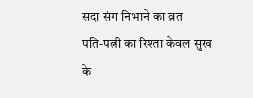सदा संग निभाने का व्रत
पति-पत्नी का रिश्ता केवल सुख के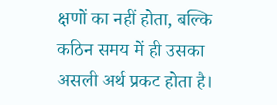क्षणों का नहीं होता, बल्कि कठिन समय में ही उसका असली अर्थ प्रकट होता है।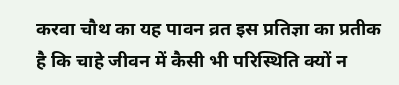करवा चौथ का यह पावन व्रत इस प्रतिज्ञा का प्रतीक है कि चाहे जीवन में कैसी भी परिस्थिति क्यों न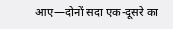आए—दोनों सदा एक-दूसरे का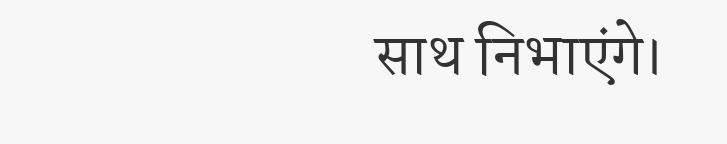साथ निभाएंगे।